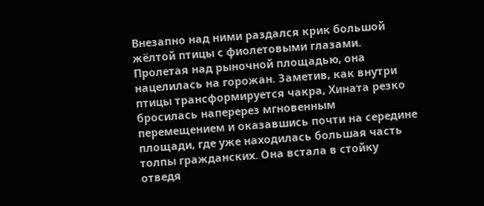Внезапно над ними раздался крик большой жёлтой птицы с фиолетовыми глазами. Пролетая над рыночной площадью, она нацелилась на горожан. Заметив, как внутри птицы трансформируется чакра, Хината резко бросилась наперерез мгновенным перемещением и оказавшись почти на середине площади, где уже находилась большая часть толпы гражданских. Она встала в стойку отведя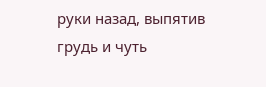руки назад, выпятив грудь и чуть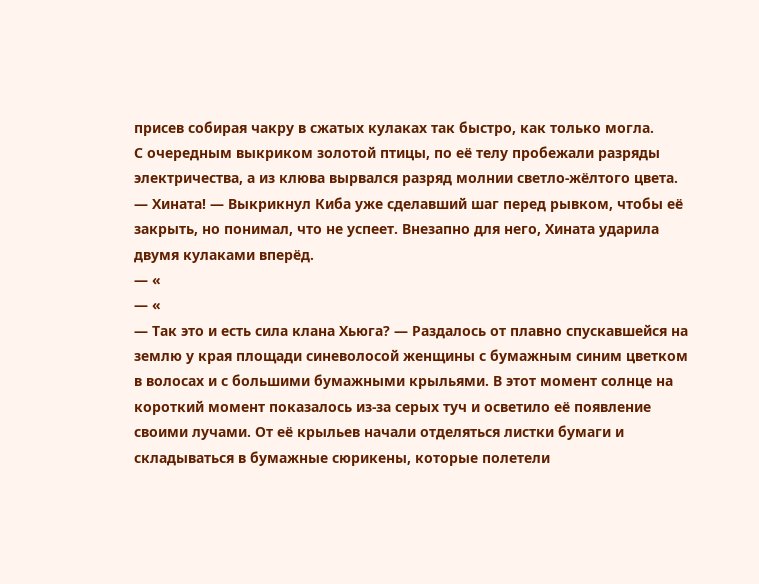присев собирая чакру в сжатых кулаках так быстро, как только могла.
С очередным выкриком золотой птицы, по её телу пробежали разряды электричества, а из клюва вырвался разряд молнии светло-жёлтого цвета.
— Хината! — Выкрикнул Киба уже сделавший шаг перед рывком, чтобы её закрыть, но понимал, что не успеет. Внезапно для него, Хината ударила двумя кулаками вперёд.
— «
— «
— Так это и есть сила клана Хьюга? — Раздалось от плавно спускавшейся на землю у края площади синеволосой женщины с бумажным синим цветком в волосах и с большими бумажными крыльями. В этот момент солнце на короткий момент показалось из-за серых туч и осветило её появление своими лучами. От её крыльев начали отделяться листки бумаги и складываться в бумажные сюрикены, которые полетели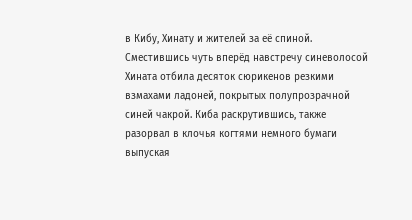в Кибу, Хинату и жителей за её спиной. Сместившись чуть вперёд навстречу синеволосой Хината отбила десяток сюрикенов резкими взмахами ладоней, покрытых полупрозрачной синей чакрой. Киба раскрутившись, также разорвал в клочья когтями немного бумаги выпуская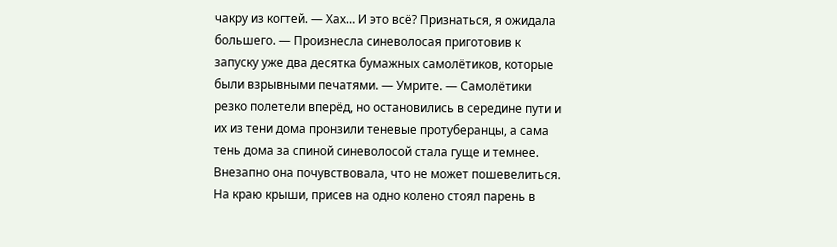чакру из когтей. — Хах… И это всё? Признаться, я ожидала большего. — Произнесла синеволосая приготовив к запуску уже два десятка бумажных самолётиков, которые были взрывными печатями. — Умрите. — Самолётики резко полетели вперёд, но остановились в середине пути и их из тени дома пронзили теневые протуберанцы, а сама тень дома за спиной синеволосой стала гуще и темнее. Внезапно она почувствовала, что не может пошевелиться. На краю крыши, присев на одно колено стоял парень в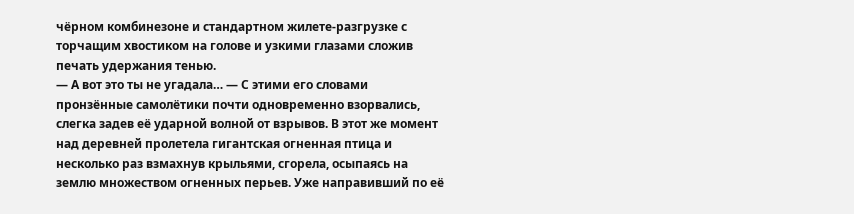чёрном комбинезоне и стандартном жилете-разгрузке с торчащим хвостиком на голове и узкими глазами сложив печать удержания тенью.
— А вот это ты не угадала… — С этими его словами пронзённые самолётики почти одновременно взорвались, слегка задев её ударной волной от взрывов. В этот же момент над деревней пролетела гигантская огненная птица и несколько раз взмахнув крыльями, сгорела, осыпаясь на землю множеством огненных перьев. Уже направивший по её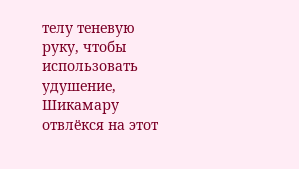телу теневую руку, чтобы использовать удушение, Шикамару отвлёкся на этот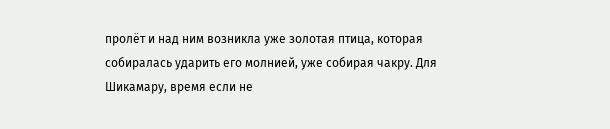пролёт и над ним возникла уже золотая птица, которая собиралась ударить его молнией, уже собирая чакру. Для Шикамару, время если не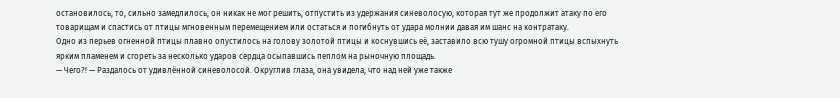остановилось, то, сильно замедлилось, он никак не мог решить, отпустить из удержания синеволосую, которая тут же продолжит атаку по его товарищам и спастись от птицы мгновенным перемещением или остаться и погибнуть от удара молнии давая им шанс на контратаку.
Одно из перьев огненной птицы плавно опустилось на голову золотой птицы и коснувшись её, заставило всю тушу огромной птицы вспыхнуть ярким пламенем и сгореть за несколько ударов сердца осыпавшись пеплом на рыночную площадь.
— Чего?! — Раздалось от удивлённой синеволосой. Округлив глаза, она увидела, что над ней уже также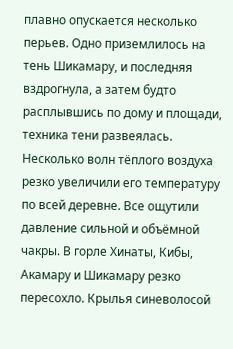плавно опускается несколько перьев. Одно приземлилось на тень Шикамару, и последняя вздрогнула, а затем будто расплывшись по дому и площади, техника тени развеялась. Несколько волн тёплого воздуха резко увеличили его температуру по всей деревне. Все ощутили давление сильной и объёмной чакры. В горле Хинаты, Кибы, Акамару и Шикамару резко пересохло. Крылья синеволосой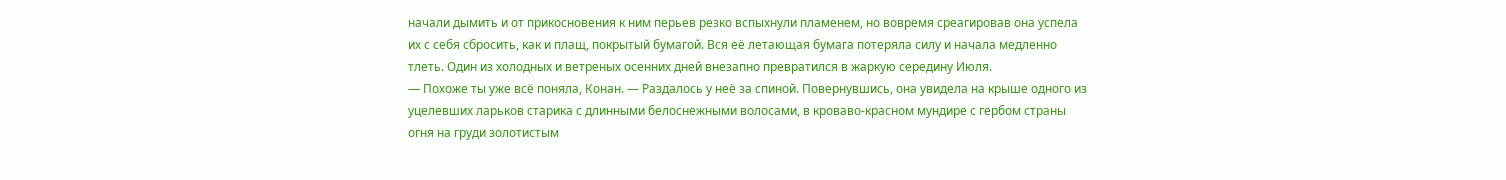начали дымить и от прикосновения к ним перьев резко вспыхнули пламенем, но вовремя среагировав она успела их с себя сбросить, как и плащ, покрытый бумагой. Вся её летающая бумага потеряла силу и начала медленно тлеть. Один из холодных и ветреных осенних дней внезапно превратился в жаркую середину Июля.
— Похоже ты уже всё поняла, Конан. — Раздалось у неё за спиной. Повернувшись, она увидела на крыше одного из уцелевших ларьков старика с длинными белоснежными волосами, в кроваво-красном мундире с гербом страны огня на груди золотистым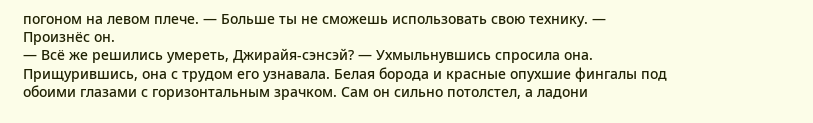погоном на левом плече. — Больше ты не сможешь использовать свою технику. — Произнёс он.
— Всё же решились умереть, Джирайя-сэнсэй? — Ухмыльнувшись спросила она. Прищурившись, она с трудом его узнавала. Белая борода и красные опухшие фингалы под обоими глазами с горизонтальным зрачком. Сам он сильно потолстел, а ладони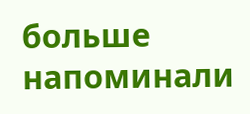больше напоминали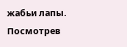жабьи лапы. Посмотрев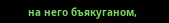на него бъякуганом,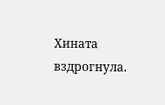Хината вздрогнула.